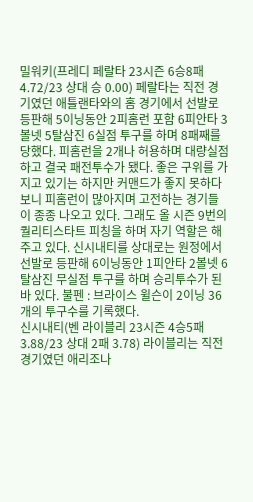밀워키(프레디 페랄타 23시즌 6승8패 4.72/23 상대 승 0.00) 페랄타는 직전 경기였던 애틀랜타와의 홈 경기에서 선발로 등판해 5이닝동안 2피홈런 포함 6피안타 3볼넷 5탈삼진 6실점 투구를 하며 8패째를 당했다. 피홈런을 2개나 허용하며 대량실점하고 결국 패전투수가 됐다. 좋은 구위를 가지고 있기는 하지만 커맨드가 좋지 못하다 보니 피홈런이 많아지며 고전하는 경기들이 종종 나오고 있다. 그래도 올 시즌 9번의 퀄리티스타트 피칭을 하며 자기 역할은 해주고 있다. 신시내티를 상대로는 원정에서 선발로 등판해 6이닝동안 1피안타 2볼넷 6탈삼진 무실점 투구를 하며 승리투수가 된바 있다. 불펜 : 브라이스 윌슨이 2이닝 36개의 투구수를 기록했다.
신시내티(벤 라이블리 23시즌 4승5패 3.88/23 상대 2패 3.78) 라이블리는 직전 경기였던 애리조나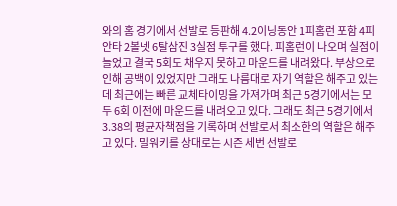와의 홈 경기에서 선발로 등판해 4.2이닝동안 1피홈런 포함 4피안타 2볼넷 6탈삼진 3실점 투구를 했다. 피홈런이 나오며 실점이 늘었고 결국 5회도 채우지 못하고 마운드를 내려왔다. 부상으로 인해 공백이 있었지만 그래도 나름대로 자기 역할은 해주고 있는데 최근에는 빠른 교체타이밍을 가져가며 최근 5경기에서는 모두 6회 이전에 마운드를 내려오고 있다. 그래도 최근 5경기에서 3.38의 평균자책점을 기록하며 선발로서 최소한의 역할은 해주고 있다. 밀워키를 상대로는 시즌 세번 선발로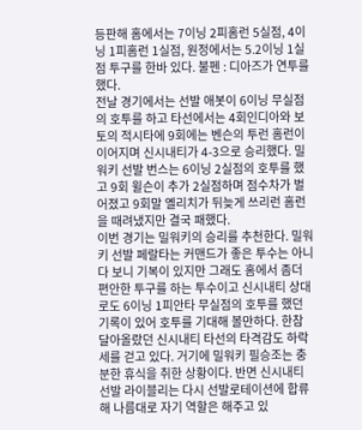등판해 홈에서는 7이닝 2피홈런 5실점, 4이닝 1피홈런 1실점, 원정에서는 5.2이닝 1실점 투구를 한바 있다. 불펜 : 디아즈가 연투를 했다.
전날 경기에서는 선발 애봇이 6이닝 무실점의 호투를 하고 타선에서는 4회인디아와 보토의 적시타에 9회에는 벤슨의 투런 홈런이 이어지며 신시내티가 4-3으로 승리했다. 밀워키 선발 번스는 6이닝 2실점의 호투를 했고 9회 윌슨이 추가 2실점하며 점수차가 벌어졌고 9회말 옐리치가 뒤늦게 쓰리런 홈런을 때려냈지만 결국 패했다.
이번 경기는 밀워키의 승리를 추천한다. 밀워키 선발 페랄타는 커맨드가 좋은 투수는 아니다 보니 기복이 있지만 그래도 홈에서 좀더 편안한 투구를 하는 투수이고 신시내티 상대로도 6이닝 1피안타 무실점의 호투를 했던 기록이 있어 호투를 기대해 볼만하다. 한참 달아올랐던 신시내티 타선의 타격감도 하락세를 걷고 있다. 거기에 밀워키 필승조는 충분한 휴식을 취한 상황이다. 반면 신시내티 선발 라이블리는 다시 선발로테이션에 합류해 나름대로 자기 역할은 해주고 있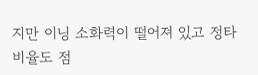지만 이닝 소화력이 떨어져 있고 정타비율도 점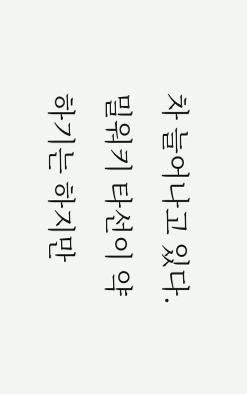차 늘어나고 있다. 밀워키 타선이 약하기는 하지만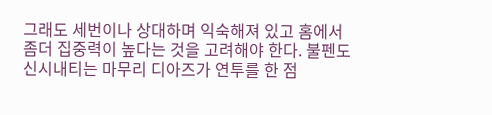그래도 세번이나 상대하며 익숙해져 있고 홈에서 좀더 집중력이 높다는 것을 고려해야 한다. 불펜도 신시내티는 마무리 디아즈가 연투를 한 점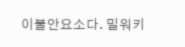이불안요소다. 밀워키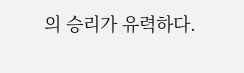의 승리가 유력하다.